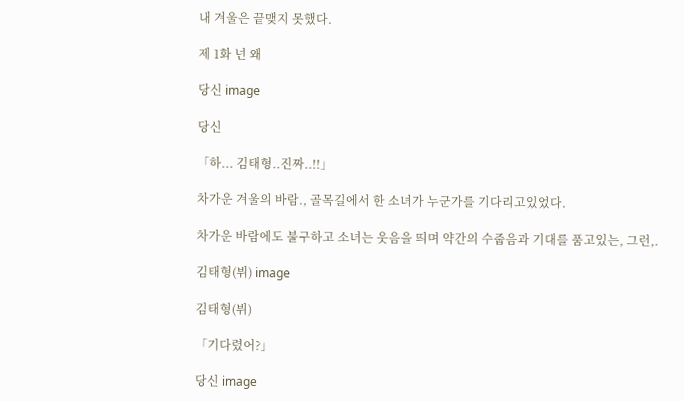내 겨울은 끝맺지 못했다.

제 1화 넌 왜

당신 image

당신

「하... 김태형..진짜..!!」

차가운 겨울의 바람., 골목길에서 한 소녀가 누군가를 기다리고있었다.

차가운 바람에도 불구하고 소녀는 웃음을 띄며 약간의 수줍음과 기대를 품고있는, 그런,.

김태형(뷔) image

김태형(뷔)

「기다렸어?」

당신 image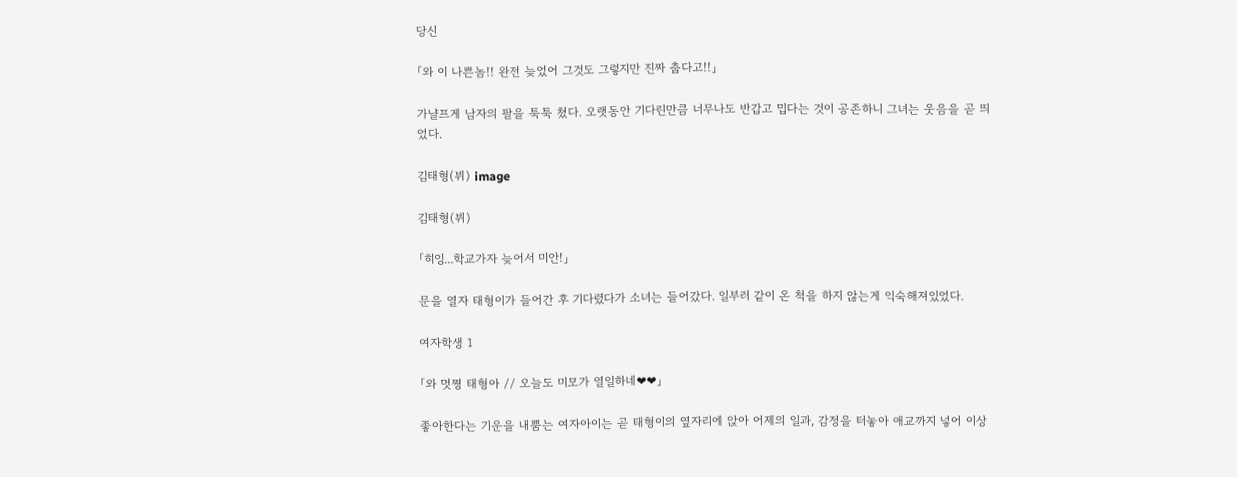당신

「와 이 나쁜놈!! 완전 늦었어 그것도 그렇지만 진짜 춥다고!!」

가냘프게 남자의 팔을 툭툭 쳤다. 오랫동안 기다린만큼 너무나도 반갑고 밉다는 것이 공존하니 그녀는 웃음을 곧 띄었다.

김태형(뷔) image

김태형(뷔)

「히잉...학교가자 늦어서 미안!」

문을 열자 태형이가 들어간 후 기다렸다가 소녀는 들어갔다. 일부러 같이 온 척을 하지 않는게 익숙해져있었다.

여자학생 1

「와 멋쪙 태형아 // 오늘도 미모가 열일하네❤❤」

좋아한다는 기운을 내뿜는 여자아이는 곧 태형이의 옆자리에 앉아 어제의 일과, 감정을 터놓아 애교까지 넣어 이상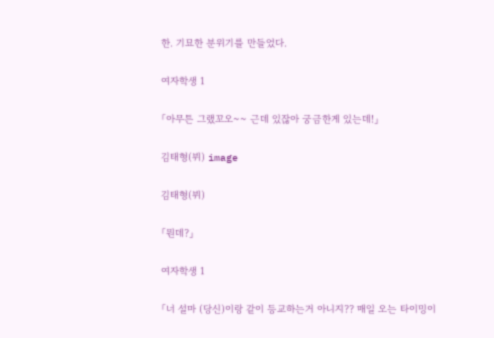한. 기묘한 분위기를 만들었다.

여자학생 1

「아무튼 그랬꼬오~~ 근데 있잖아 궁금한게 있는데!」

김태형(뷔) image

김태형(뷔)

「뭔데?」

여자학생 1

「너 설마 (당신)이랑 같이 등교하는거 아니지?? 매일 오는 타이밍이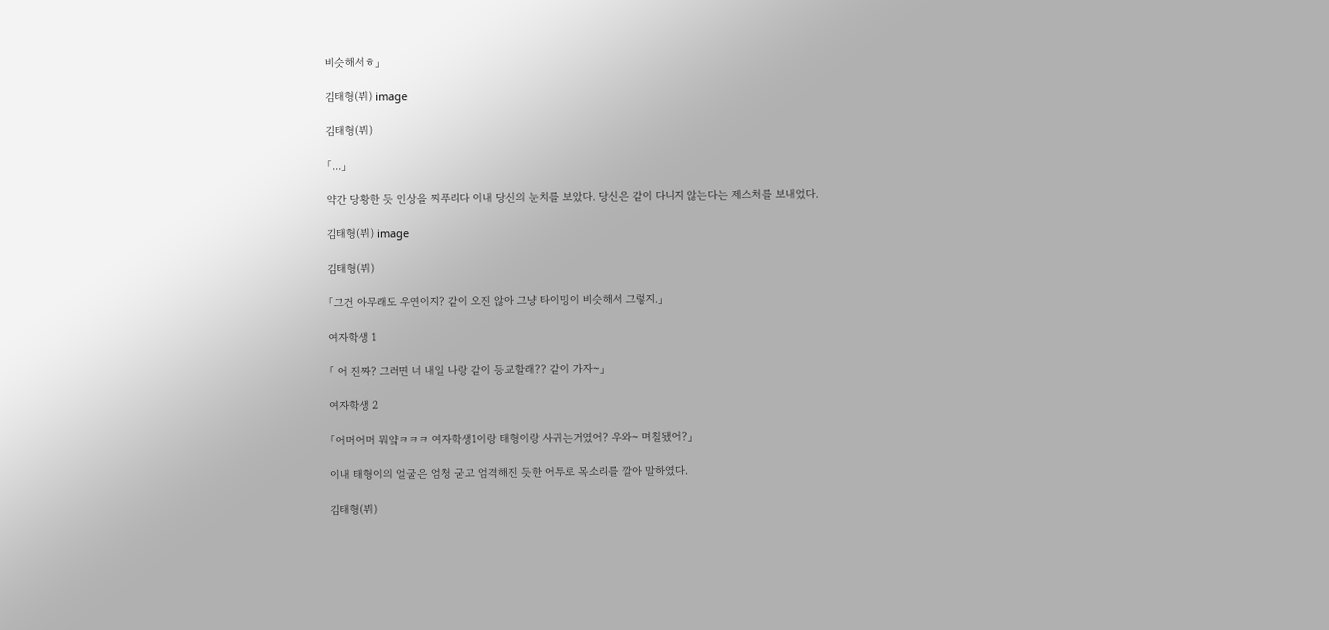비슷해서ㅎ」

김태형(뷔) image

김태형(뷔)

「...」

약간 당황한 듯 인상을 찌푸리다 이내 당신의 눈치를 보았다. 당신은 같이 다니지 않는다는 제스처를 보내었다.

김태형(뷔) image

김태형(뷔)

「그건 아무래도 우연이지? 같이 오진 않아 그냥 타이밍이 비슷해서 그렇지.」

여자학생 1

「 어 진짜? 그러면 너 내일 나랑 같이 등교할래?? 같이 가자~」

여자학생 2

「어머어머 뭐얔ㅋㅋㅋ 여자학생1이랑 태형이랑 사귀는거였어? 우와~ 며칠됐어?」

이내 태형이의 얼굴은 엄청 굳고 엄격해진 듯한 어투로 목소리를 깔아 말하였다.

김태형(뷔)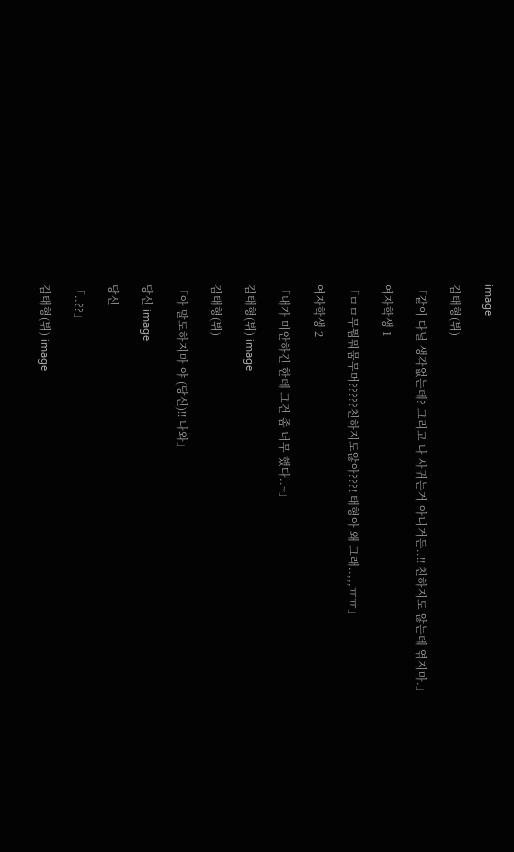image

김태형(뷔)

「같이 다닐 생각없는데? 그리고 나 사귀는거 아니거든..!! 친하지도 않는데 엮지마.」

여자학생 1

「ㅁㅁ무뭠뭐뭄무머?????친하지도않아???! 태형아 왜 그래..,,,ㅠㅠ」

여자학생 2

「내가 미안하긴 한데 그건 좀 너무 했다..~」

김태형(뷔) image

김태형(뷔)

「아 말도하지마 야 (당신)!! 나와」

당신 image

당신

「..??」

김태형(뷔) image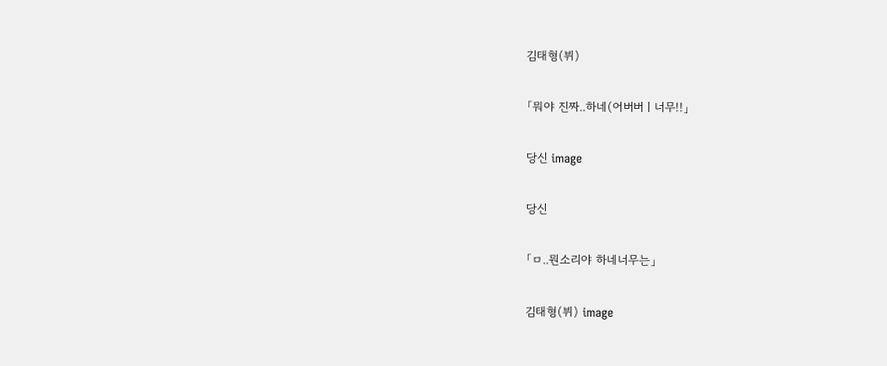김태형(뷔)

「뭐야 진짜..하네(어버버ㅣ너무!!」

당신 image

당신

「ㅁ..뭔소리야 하네너무는」

김태형(뷔) image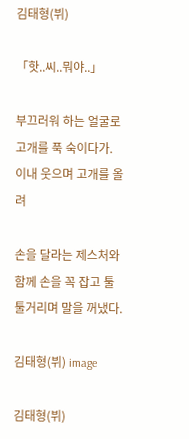김태형(뷔)

「핫..씨..뭐야..」

부끄러워 하는 얼굴로 고개를 푹 숙이다가. 이내 웃으며 고개를 올려

손을 달라는 제스처와 함께 손을 꼭 잡고 툴툴거리며 말을 꺼냈다.

김태형(뷔) image

김태형(뷔)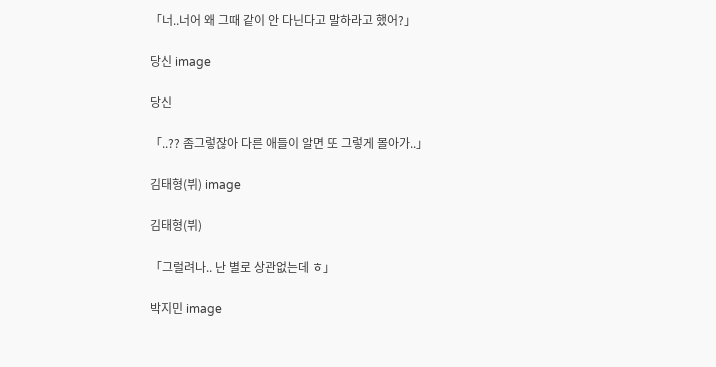「너..너어 왜 그때 같이 안 다닌다고 말하라고 했어?」

당신 image

당신

「..?? 좀그렇잖아 다른 애들이 알면 또 그렇게 몰아가..」

김태형(뷔) image

김태형(뷔)

「그럴려나.. 난 별로 상관없는데 ㅎ」

박지민 image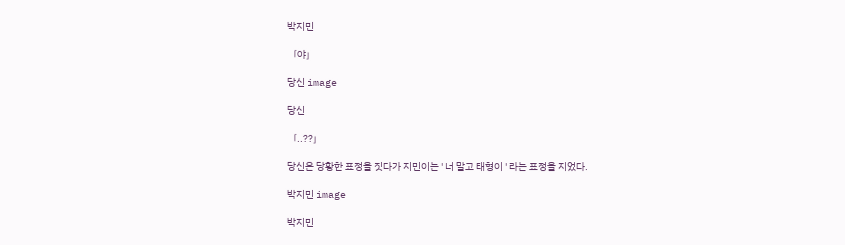박지민

「야」

당신 image

당신

「..??」

당신은 당황한 표정을 짓다가 지민이는 ' 너 말고 태형이 ' 라는 표정을 지었다.

박지민 image

박지민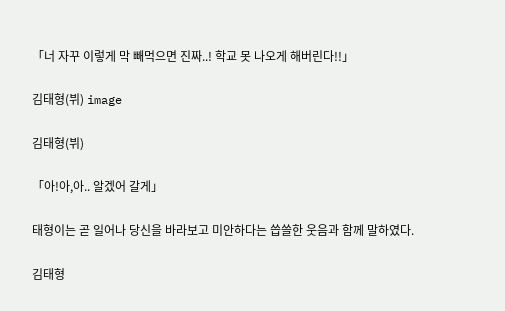「너 자꾸 이렇게 막 빼먹으면 진짜..! 학교 못 나오게 해버린다!!」

김태형(뷔) image

김태형(뷔)

「아!아,아.. 알겠어 갈게」

태형이는 곧 일어나 당신을 바라보고 미안하다는 씁쓸한 웃음과 함께 말하였다.

김태형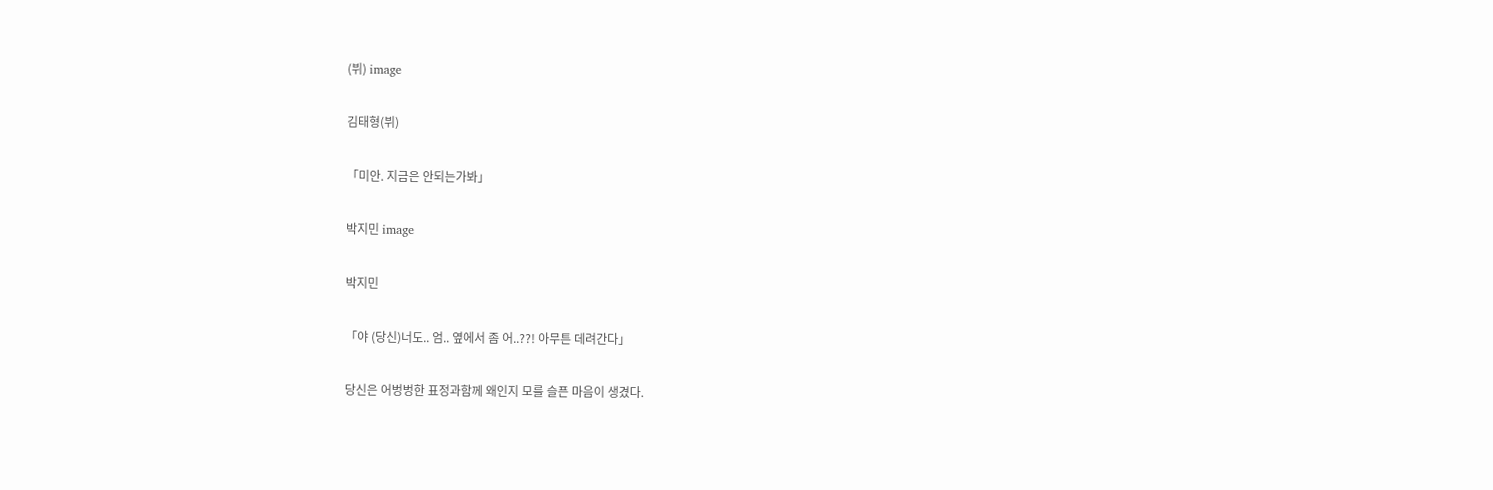(뷔) image

김태형(뷔)

「미안. 지금은 안되는가봐」

박지민 image

박지민

「야 (당신)너도.. 엄.. 옆에서 좀 어..??! 아무튼 데려간다」

당신은 어벙벙한 표정과함께 왜인지 모를 슬픈 마음이 생겼다.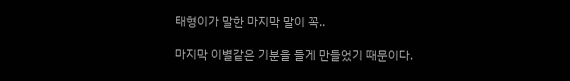태형이가 말한 마지막 말이 꼭..

마지막 이별같은 기분을 들게 만들었기 때문이다.